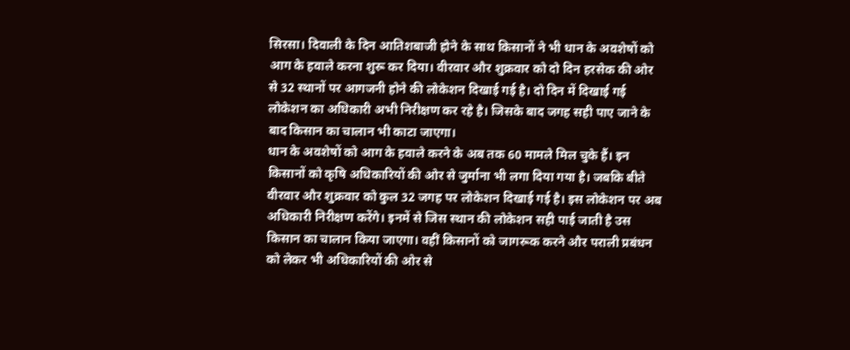सिरसा। दिवाली के दिन आतिशबाजी होने के साथ किसानों ने भी धान के अवशेषों को आग के हवाले करना शुरू कर दिया। वीरवार और शुक्रवार को दो दिन हरसेक की ओर से 32 स्थानों पर आगजनी होने की लोकेशन दिखाई गई है। दो दिन में दिखाई गई लोकेशन का अधिकारी अभी निरीक्षण कर रहे है। जिसके बाद जगह सही पाए जाने के बाद किसान का चालान भी काटा जाएगा।
धान के अवशेषों को आग के हवाले करने के अब तक 60 मामले मिल चुके हैं। इन किसानों को कृषि अधिकारियों की ओर से जुर्माना भी लगा दिया गया है। जबकि बीते वीरवार और शुक्रवार को कुल 32 जगह पर लोकेशन दिखाई गई है। इस लोकेशन पर अब अधिकारी निरीक्षण करेंगे। इनमें से जिस स्थान की लोकेशन सही पाई जाती है उस किसान का चालान किया जाएगा। वहीं किसानों को जागरूक करने और पराली प्रबंधन को लेकर भी अधिकारियों की ओर से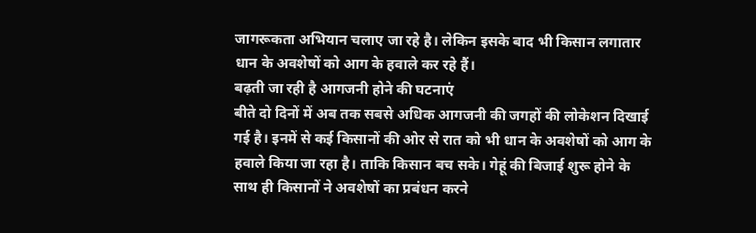जागरूकता अभियान चलाए जा रहे है। लेकिन इसके बाद भी किसान लगातार धान के अवशेषों को आग के हवाले कर रहे हैं।
बढ़ती जा रही है आगजनी होने की घटनाएं
बीते दो दिनों में अब तक सबसे अधिक आगजनी की जगहों की लोकेशन दिखाई गई है। इनमें से कई किसानों की ओर से रात को भी धान के अवशेषों को आग के हवाले किया जा रहा है। ताकि किसान बच सके। गेहूं की बिजाई शुरू होने के साथ ही किसानों ने अवशेषों का प्रबंधन करने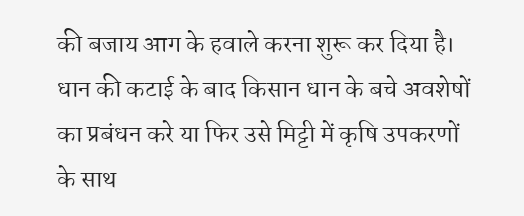की बजाय आग के हवाले करना शुरू कर दिया है।
धान की कटाई के बाद किसान धान के बचे अवशेषों का प्रबंधन करे या फिर उसे मिट्टी में कृषि उपकरणों के साथ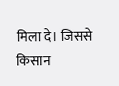मिला दे। जिससे किसान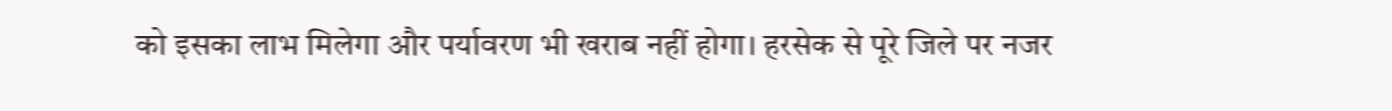को इसका लाभ मिलेगा और पर्यावरण भी खराब नहीं होगा। हरसेक से पूरे जिले पर नजर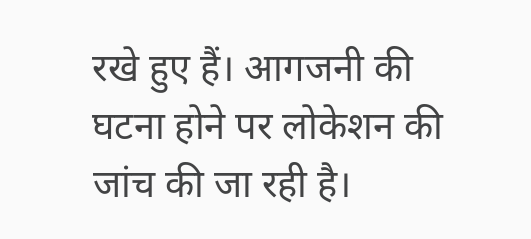रखे हुए हैं। आगजनी की घटना होने पर लोकेशन की जांच की जा रही है।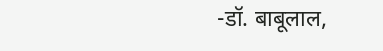-डॉ. बाबूलाल,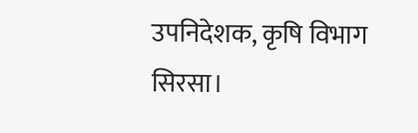उपनिदेशक, कृषि विभाग सिरसा।